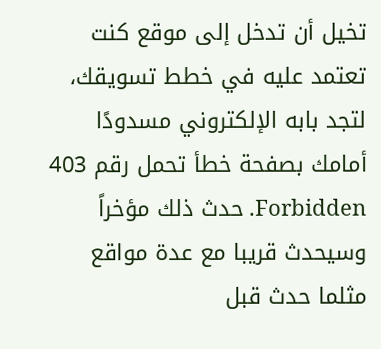تخيل أن تدخل إلى موقع كنت تعتمد عليه في خطط تسويقك، لتجد بابه الإلكتروني مسدودًا أمامك بصفحة خطأ تحمل رقم 403 Forbidden. حدث ذلك مؤخراً وسيحدث قريبا مع عدة مواقع مثلما حدث قبل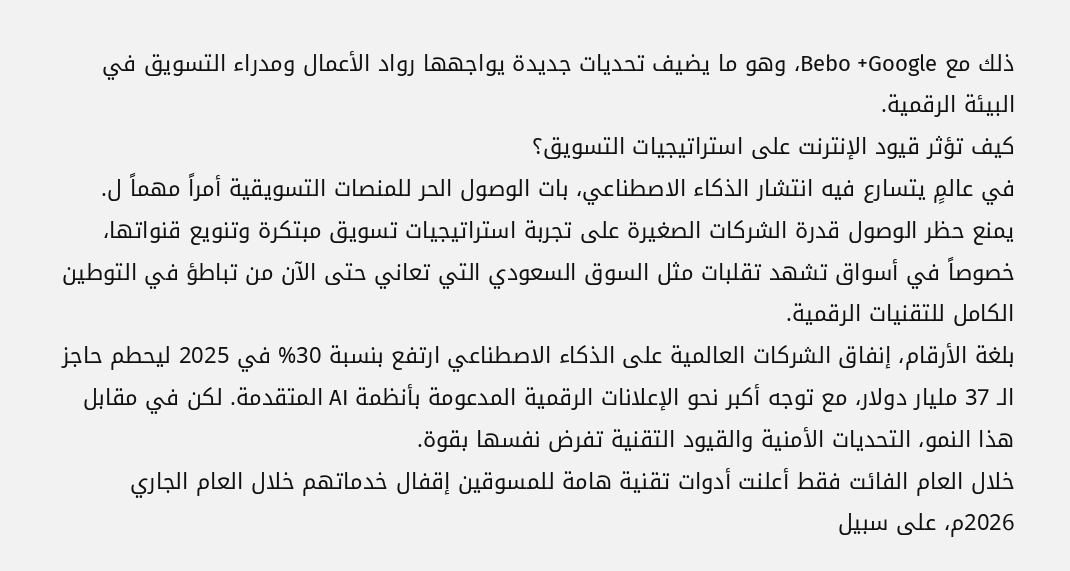ذلك مع Bebo +Google، وهو ما يضيف تحديات جديدة يواجهها رواد الأعمال ومدراء التسويق في البيئة الرقمية.
كيف تؤثر قيود الإنترنت على استراتيجيات التسويق؟
في عالمٍ يتسارع فيه انتشار الذكاء الاصطناعي، بات الوصول الحر للمنصات التسويقية أمراً مهماً ل. يمنع حظر الوصول قدرة الشركات الصغيرة على تجربة استراتيجيات تسويق مبتكرة وتنويع قنواتها، خصوصاً في أسواق تشهد تقلبات مثل السوق السعودي التي تعاني حتى الآن من تباطؤ في التوطين الكامل للتقنيات الرقمية.
بلغة الأرقام، إنفاق الشركات العالمية على الذكاء الاصطناعي ارتفع بنسبة 30% في 2025 ليحطم حاجز الـ 37 مليار دولار، مع توجه أكبر نحو الإعلانات الرقمية المدعومة بأنظمة AI المتقدمة. لكن في مقابل هذا النمو، التحديات الأمنية والقيود التقنية تفرض نفسها بقوة.
خلال العام الفائت فقط أعلنت أدوات تقنية هامة للمسوقين إقفال خدماتهم خلال العام الجاري 2026م، على سبيل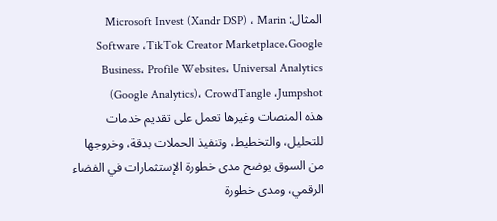المثال: Microsoft Invest (Xandr DSP) ، Marin Software ،TikTok Creator Marketplace،Google Business، Profile Websites، Universal Analytics (Google Analytics)، CrowdTangle ،Jumpshot
هذه المنصات وغيرها تعمل على تقديم خدمات للتحليل، والتخطيط، وتنفيذ الحملات بدقة، وخروجها من السوق يوضح مدى خطورة الإستثمارات في الفضاء الرقمي، ومدى خطورة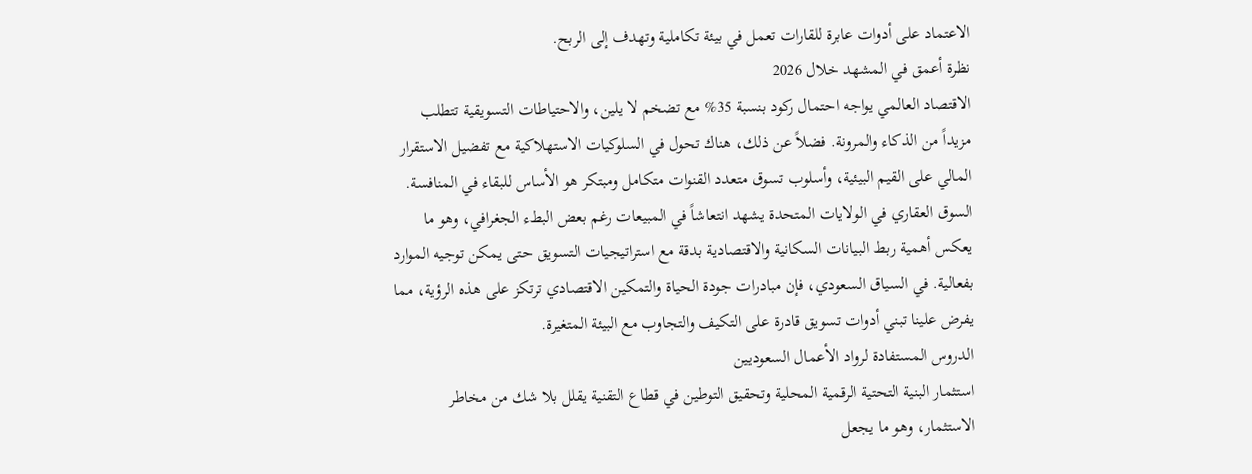الاعتماد على أدوات عابرة للقارات تعمل في بيئة تكاملية وتهدف إلى الربح.
نظرة أعمق في المشهد خلال 2026
الاقتصاد العالمي يواجه احتمال ركود بنسبة 35% مع تضخم لا يلين، والاحتياطات التسويقية تتطلب مزيداً من الذكاء والمرونة. فضلاً عن ذلك، هناك تحول في السلوكيات الاستهلاكية مع تفضيل الاستقرار المالي على القيم البيئية، وأسلوب تسوق متعدد القنوات متكامل ومبتكر هو الأساس للبقاء في المنافسة.
السوق العقاري في الولايات المتحدة يشهد انتعاشاً في المبيعات رغم بعض البطء الجغرافي، وهو ما يعكس أهمية ربط البيانات السكانية والاقتصادية بدقة مع استراتيجيات التسويق حتى يمكن توجيه الموارد بفعالية. في السياق السعودي، فإن مبادرات جودة الحياة والتمكين الاقتصادي ترتكز على هذه الرؤية، مما يفرض علينا تبني أدوات تسويق قادرة على التكيف والتجاوب مع البيئة المتغيرة.
الدروس المستفادة لرواد الأعمال السعوديين
استثمار البنية التحتية الرقمية المحلية وتحقيق التوطين في قطاع التقنية يقلل بلا شك من مخاطر الاستثمار، وهو ما يجعل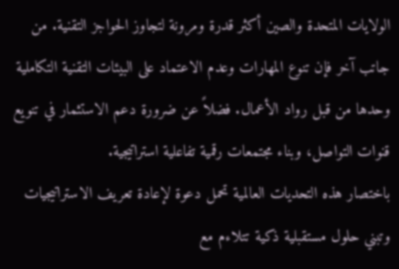الولايات المتحدة والصين أكثر قدرة ومرونة لتجاوز الحواجز التقنية. من جاتب آخر فإن تنوع المهارات وعدم الاعتماد على البيئات التقنية التكاملية وحدها من قبل رواد الأعمال. فضلاً عن ضرورة دعم الاستثمار في تنويع قنوات التواصل، وبناء مجتمعات رقمية تفاعلية استراتيجية.
باختصار هذه التحديات العالمية تحمل دعوة لإعادة تعريف الاستراتيجيات وتبني حلول مستقبلية ذكية تتلاءم مع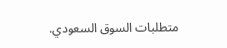متطلبات السوق السعودي.